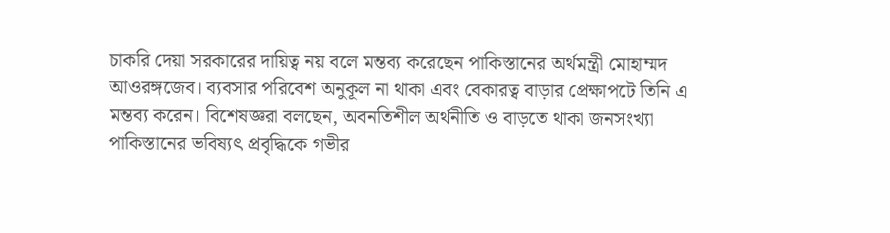চাকরি দেয়া সরকারের দায়িত্ব নয় বলে মন্তব্য করেছেন পাকিস্তানের অর্থমন্ত্রী মোহাম্মদ আওরঙ্গজেব। ব্যবসার পরিবেশ অনুকূল না থাকা এবং বেকারত্ব বাড়ার প্রেক্ষাপটে তিনি এ মন্তব্য করেন। বিশেষজ্ঞরা বলছেন, অবনতিশীল অর্থনীতি ও বাড়তে থাকা জনসংখ্যা পাকিস্তানের ভবিষ্যৎ প্রবৃদ্ধিকে গভীর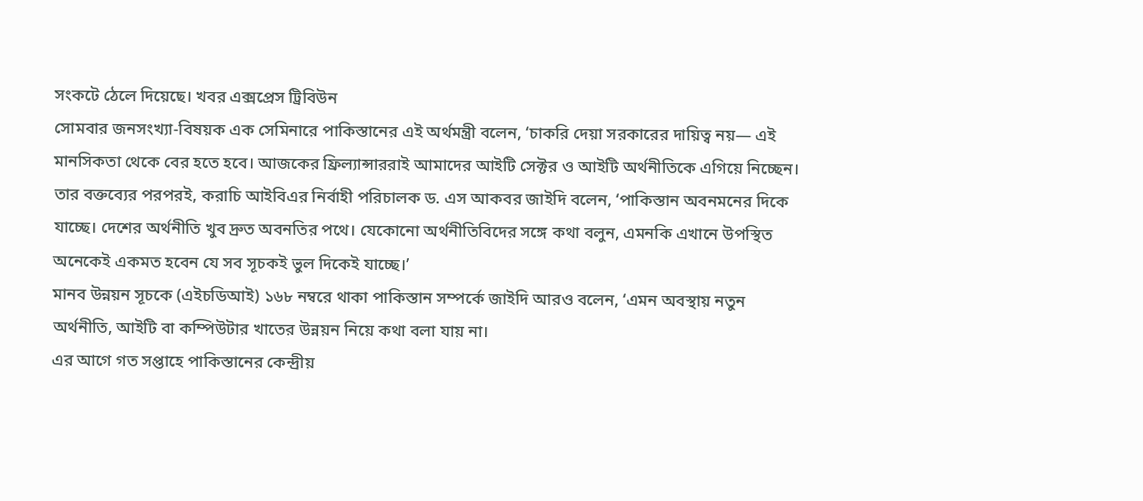সংকটে ঠেলে দিয়েছে। খবর এক্সপ্রেস ট্রিবিউন
সোমবার জনসংখ্যা-বিষয়ক এক সেমিনারে পাকিস্তানের এই অর্থমন্ত্রী বলেন, ‘চাকরি দেয়া সরকারের দায়িত্ব নয়— এই মানসিকতা থেকে বের হতে হবে। আজকের ফ্রিল্যান্সাররাই আমাদের আইটি সেক্টর ও আইটি অর্থনীতিকে এগিয়ে নিচ্ছেন।
তার বক্তব্যের পরপরই, করাচি আইবিএর নির্বাহী পরিচালক ড. এস আকবর জাইদি বলেন, ‘পাকিস্তান অবনমনের দিকে যাচ্ছে। দেশের অর্থনীতি খুব দ্রুত অবনতির পথে। যেকোনো অর্থনীতিবিদের সঙ্গে কথা বলুন, এমনকি এখানে উপস্থিত অনেকেই একমত হবেন যে সব সূচকই ভুল দিকেই যাচ্ছে।’
মানব উন্নয়ন সূচকে (এইচডিআই) ১৬৮ নম্বরে থাকা পাকিস্তান সম্পর্কে জাইদি আরও বলেন, ‘এমন অবস্থায় নতুন অর্থনীতি, আইটি বা কম্পিউটার খাতের উন্নয়ন নিয়ে কথা বলা যায় না।
এর আগে গত সপ্তাহে পাকিস্তানের কেন্দ্রীয়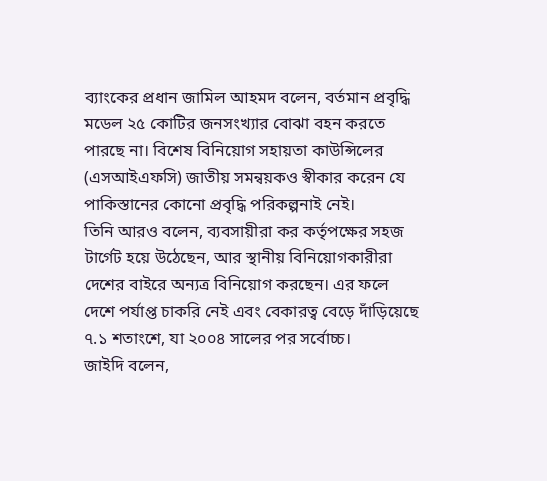ব্যাংকের প্রধান জামিল আহমদ বলেন, বর্তমান প্রবৃদ্ধি মডেল ২৫ কোটির জনসংখ্যার বোঝা বহন করতে পারছে না। বিশেষ বিনিয়োগ সহায়তা কাউন্সিলের (এসআইএফসি) জাতীয় সমন্বয়কও স্বীকার করেন যে পাকিস্তানের কোনো প্রবৃদ্ধি পরিকল্পনাই নেই।
তিনি আরও বলেন, ব্যবসায়ীরা কর কর্তৃপক্ষের সহজ টার্গেট হয়ে উঠেছেন, আর স্থানীয় বিনিয়োগকারীরা দেশের বাইরে অন্যত্র বিনিয়োগ করছেন। এর ফলে দেশে পর্যাপ্ত চাকরি নেই এবং বেকারত্ব বেড়ে দাঁড়িয়েছে ৭.১ শতাংশে, যা ২০০৪ সালের পর সর্বোচ্চ।
জাইদি বলেন,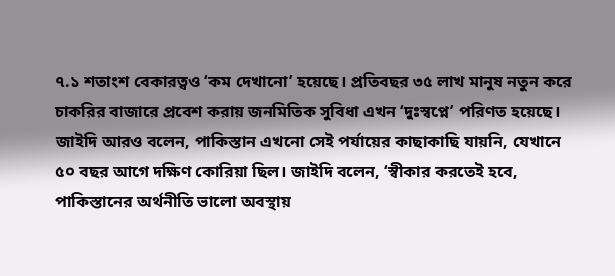৭.১ শতাংশ বেকারত্বও ‘কম দেখানো’ হয়েছে। প্রতিবছর ৩৫ লাখ মানুষ নতুন করে চাকরির বাজারে প্রবেশ করায় জনমিতিক সুবিধা এখন ‘দুঃস্বপ্নে’ পরিণত হয়েছে।
জাইদি আরও বলেন, পাকিস্তান এখনো সেই পর্যায়ের কাছাকাছি যায়নি, যেখানে ৫০ বছর আগে দক্ষিণ কোরিয়া ছিল। জাইদি বলেন, ‘স্বীকার করতেই হবে, পাকিস্তানের অর্থনীতি ভালো অবস্থায়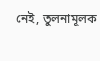নেই, তুলনামূলক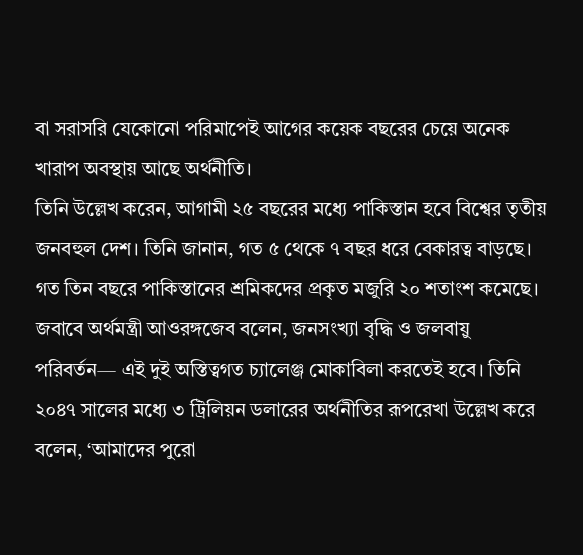বা সরাসরি যেকোনো পরিমাপেই আগের কয়েক বছরের চেয়ে অনেক খারাপ অবস্থায় আছে অর্থনীতি।
তিনি উল্লেখ করেন, আগামী ২৫ বছরের মধ্যে পাকিস্তান হবে বিশ্বের তৃতীয় জনবহুল দেশ। তিনি জানান, গত ৫ থেকে ৭ বছর ধরে বেকারত্ব বাড়ছে। গত তিন বছরে পাকিস্তানের শ্রমিকদের প্রকৃত মজুরি ২০ শতাংশ কমেছে।
জবাবে অর্থমন্ত্রী আওরঙ্গজেব বলেন, জনসংখ্যা বৃদ্ধি ও জলবায়ু পরিবর্তন— এই দুই অস্তিত্বগত চ্যালেঞ্জ মোকাবিলা করতেই হবে। তিনি ২০৪৭ সালের মধ্যে ৩ ট্রিলিয়ন ডলারের অর্থনীতির রূপরেখা উল্লেখ করে বলেন, ‘আমাদের পুরো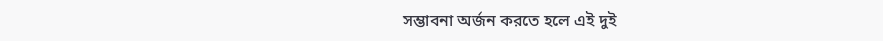সম্ভাবনা অর্জন করতে হলে এই দুই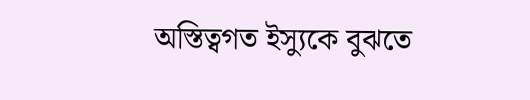অস্তিত্বগত ইস্যুকে বুঝতে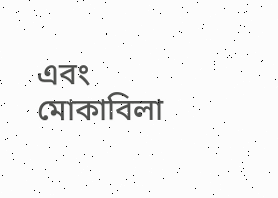এবং মোকাবিলা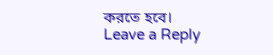করতে হবে।
Leave a Reply